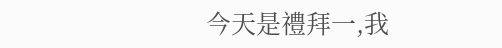今天是禮拜一,我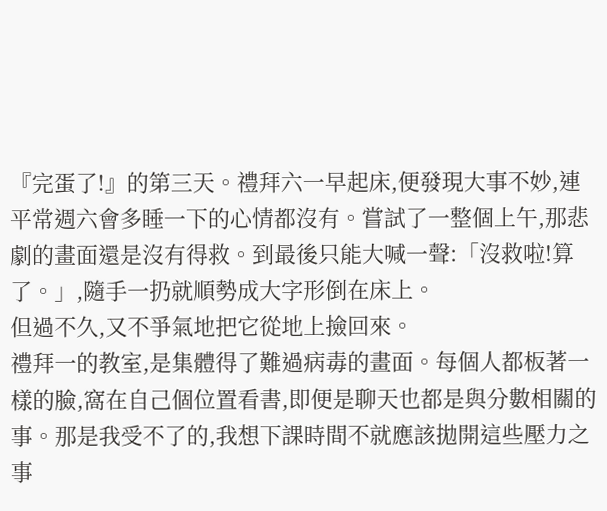『完蛋了!』的第三天。禮拜六一早起床,便發現大事不妙,連平常週六會多睡一下的心情都沒有。嘗試了一整個上午,那悲劇的畫面還是沒有得救。到最後只能大喊一聲:「沒救啦!算了。」,隨手一扔就順勢成大字形倒在床上。
但過不久,又不爭氣地把它從地上撿回來。
禮拜一的教室,是集體得了難過病毒的畫面。每個人都板著一樣的臉,窩在自己個位置看書,即便是聊天也都是與分數相關的事。那是我受不了的,我想下課時間不就應該拋開這些壓力之事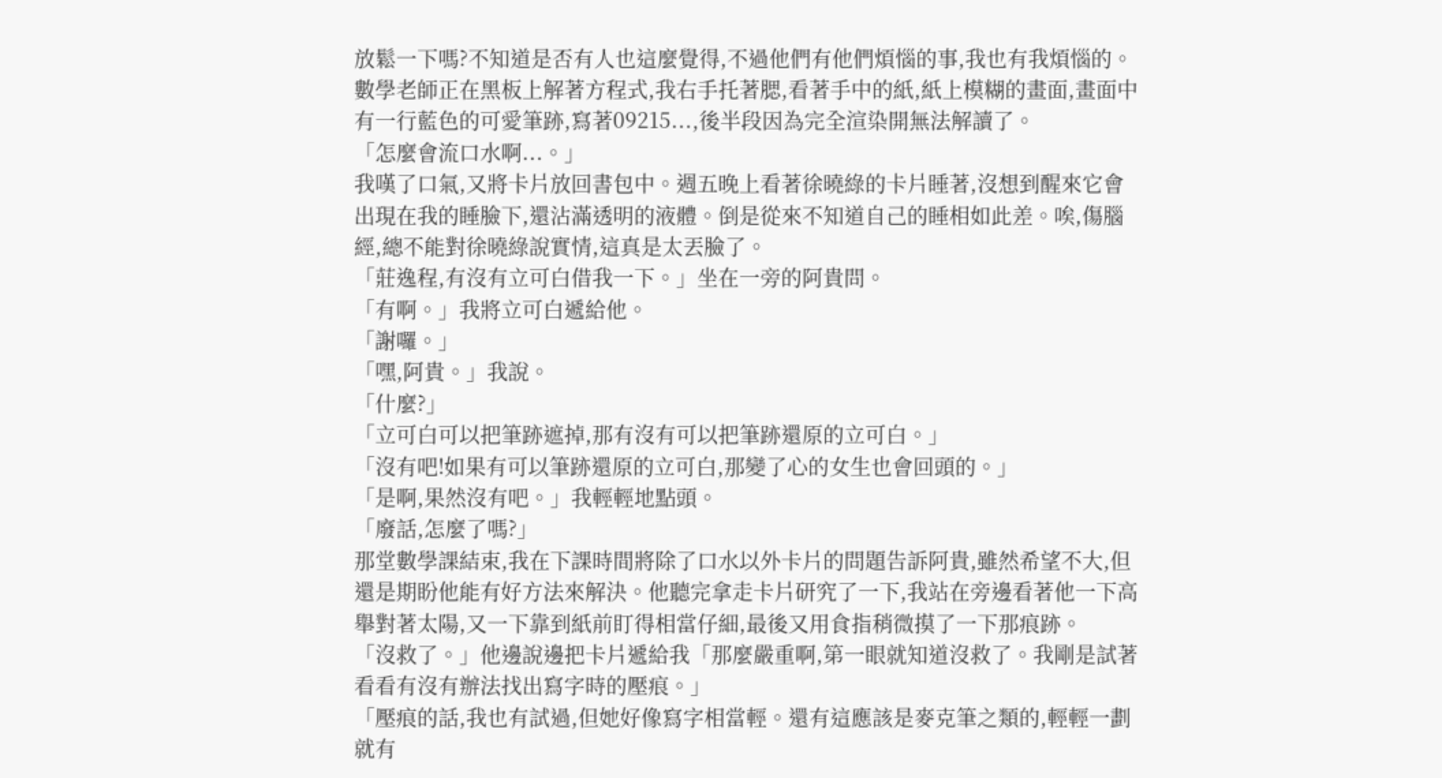放鬆一下嗎?不知道是否有人也這麼覺得,不過他們有他們煩惱的事,我也有我煩惱的。
數學老師正在黑板上解著方程式,我右手托著腮,看著手中的紙,紙上模糊的畫面,畫面中有一行藍色的可愛筆跡,寫著09215...,後半段因為完全渲染開無法解讀了。
「怎麼會流口水啊...。」
我嘆了口氣,又將卡片放回書包中。週五晚上看著徐曉綠的卡片睡著,沒想到醒來它會出現在我的睡臉下,還沾滿透明的液體。倒是從來不知道自己的睡相如此差。唉,傷腦經,總不能對徐曉綠說實情,這真是太丟臉了。
「莊逸程,有沒有立可白借我一下。」坐在一旁的阿貴問。
「有啊。」我將立可白遞給他。
「謝囉。」
「嘿,阿貴。」我說。
「什麼?」
「立可白可以把筆跡遮掉,那有沒有可以把筆跡還原的立可白。」
「沒有吧!如果有可以筆跡還原的立可白,那變了心的女生也會回頭的。」
「是啊,果然沒有吧。」我輕輕地點頭。
「廢話,怎麼了嗎?」
那堂數學課結束,我在下課時間將除了口水以外卡片的問題告訴阿貴,雖然希望不大,但還是期盼他能有好方法來解決。他聽完拿走卡片研究了一下,我站在旁邊看著他一下高舉對著太陽,又一下靠到紙前盯得相當仔細,最後又用食指稍微摸了一下那痕跡。
「沒救了。」他邊說邊把卡片遞給我「那麼嚴重啊,第一眼就知道沒救了。我剛是試著看看有沒有辦法找出寫字時的壓痕。」
「壓痕的話,我也有試過,但她好像寫字相當輕。還有這應該是麥克筆之類的,輕輕一劃就有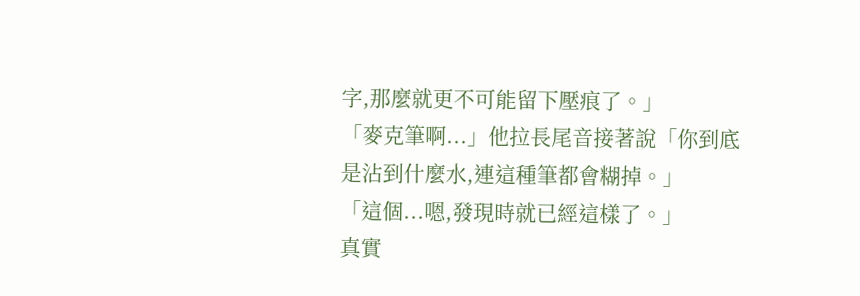字,那麼就更不可能留下壓痕了。」
「麥克筆啊...」他拉長尾音接著說「你到底是沾到什麼水,連這種筆都會糊掉。」
「這個...嗯,發現時就已經這樣了。」
真實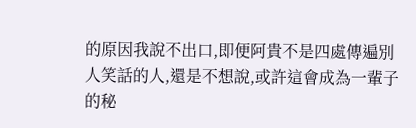的原因我說不出口,即便阿貴不是四處傳遍別人笑話的人,還是不想說,或許這會成為一輩子的秘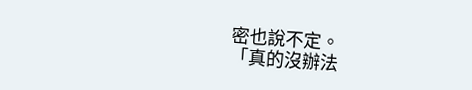密也說不定。
「真的沒辦法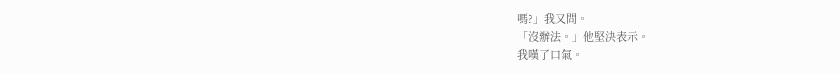嗎?」我又問。
「沒辦法。」他堅決表示。
我嘆了口氣。